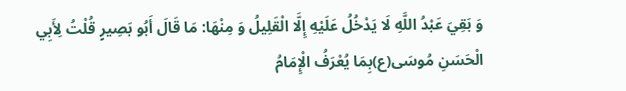وَ بَقِيَ عَبْدُ اللَّهِ لَا يَدْخُلُ عَلَيْهِ إِلَّا الْقَلِيلُ وَ مِنْهَا: مَا قَالَ أَبُو بَصِيرٍ قُلْتُ لِأَبِي الْحَسَنِ مُوسَى(ع)بِمَا يُعْرَفُ الْإِمَامُ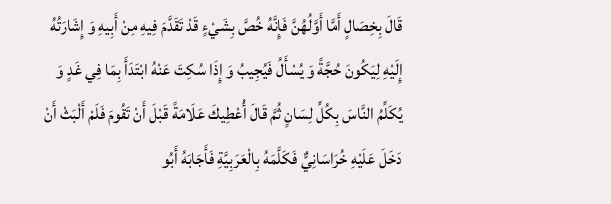قَالَ بِخِصَالٍ أَمَّا أَوَّلُهُنَّ فَإِنَّهُ خُصَّ بِشَيْءٍ قَدْ تَقَدَّمَ فِيهِ مِنْ أَبِيهِ وَ إِشَارَتُهُ إِلَيْهِ لِيَكُونَ حُجَّةً وَ يُسْأَلُ فَيُجِيبُ وَ إِذَا سُكِتَ عَنْهُ ابْتَدَأَ بِمَا فِي غَدٍ وَ يُكَلِّمُ النَّاسَ بِكُلِّ لِسَانٍ ثُمَّ قَالَ أُعْطِيكَ عَلَامَةً قَبْلَ أَنْ تَقُومَ فَلَمْ أَلْبَثْ أَنْ دَخَلَ عَلَيْهِ خُرَاسَانِيٌّ فَكَلَّمَهُ بِالْعَرَبِيَّةِ فَأَجَابَهُ أَبُو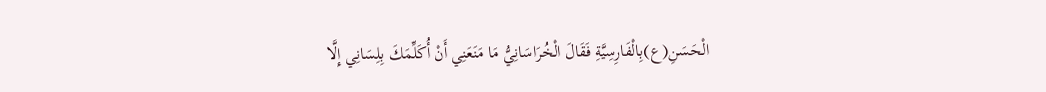الْحَسَنِ(ع)بِالْفَارِسِيَّةِ فَقَالَ الْخُرَاسَانِيُّ مَا مَنَعَنِي أَنْ أُكَلِّمَكَ بِلِسَانِي إِلَّا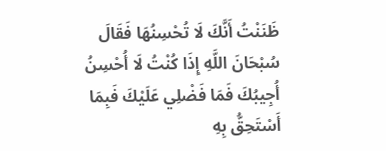ظَنَنْتُ أَنَّكَ لَا تُحْسِنُهَا فَقَالَ سُبْحَانَ اللَّهِ إِذَا كُنْتُ لَا أُحْسِنُ أُجِيبُكَ فَمَا فَضْلِي عَلَيْكَ فَبِمَا أَسْتَحِقُّ بِهِ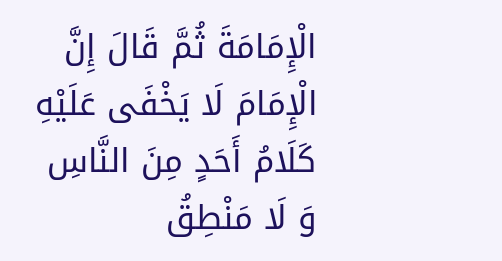الْإِمَامَةَ ثُمَّ قَالَ إِنَّ الْإِمَامَ لَا يَخْفَى عَلَيْهِ كَلَامُ أَحَدٍ مِنَ النَّاسِ وَ لَا مَنْطِقُ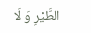الطَّيْرِ وَ لَا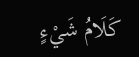كَلَامُ شَيْءٍ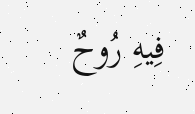فِيهِ رُوحٌ